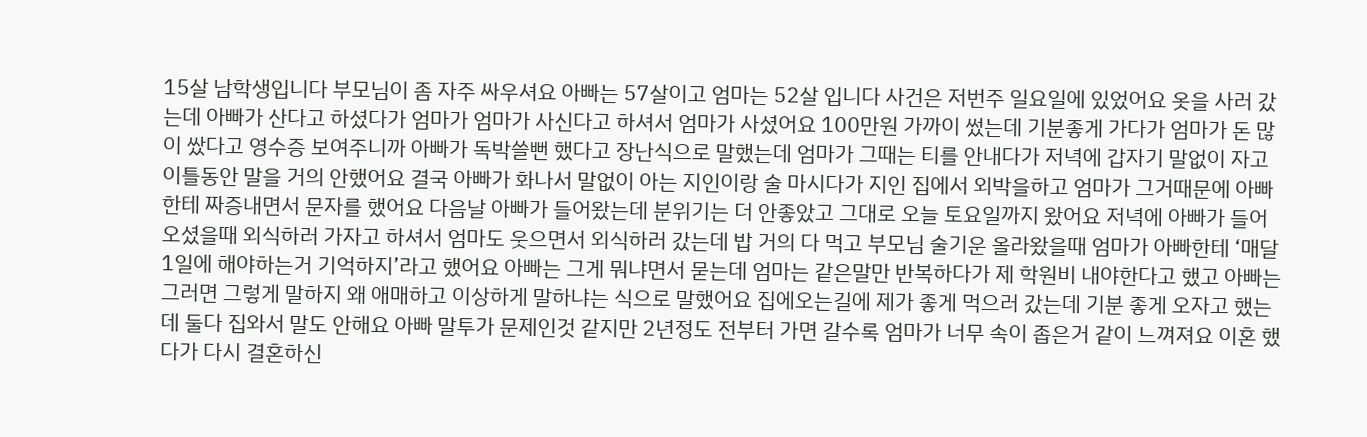15살 남학생입니다 부모님이 좀 자주 싸우셔요 아빠는 57살이고 엄마는 52살 입니다 사건은 저번주 일요일에 있었어요 옷을 사러 갔는데 아빠가 산다고 하셨다가 엄마가 엄마가 사신다고 하셔서 엄마가 사셨어요 100만원 가까이 썼는데 기분좋게 가다가 엄마가 돈 많이 쌌다고 영수증 보여주니까 아빠가 독박쓸뻔 했다고 장난식으로 말했는데 엄마가 그때는 티를 안내다가 저녁에 갑자기 말없이 자고 이틀동안 말을 거의 안했어요 결국 아빠가 화나서 말없이 아는 지인이랑 술 마시다가 지인 집에서 외박을하고 엄마가 그거때문에 아빠한테 짜증내면서 문자를 했어요 다음날 아빠가 들어왔는데 분위기는 더 안좋았고 그대로 오늘 토요일까지 왔어요 저녁에 아빠가 들어오셨을때 외식하러 가자고 하셔서 엄마도 웃으면서 외식하러 갔는데 밥 거의 다 먹고 부모님 술기운 올라왔을때 엄마가 아빠한테 ‘매달 1일에 해야하는거 기억하지’라고 했어요 아빠는 그게 뭐냐면서 묻는데 엄마는 같은말만 반복하다가 제 학원비 내야한다고 했고 아빠는 그러면 그렇게 말하지 왜 애매하고 이상하게 말하냐는 식으로 말했어요 집에오는길에 제가 좋게 먹으러 갔는데 기분 좋게 오자고 했는데 둘다 집와서 말도 안해요 아빠 말투가 문제인것 같지만 2년정도 전부터 가면 갈수록 엄마가 너무 속이 좁은거 같이 느껴져요 이혼 했다가 다시 결혼하신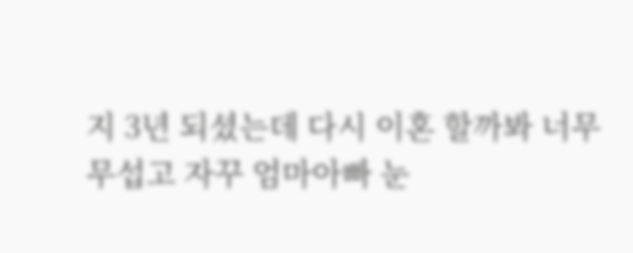지 3년 되셨는데 다시 이혼 할까봐 너무 무섭고 자꾸 엄마아빠 눈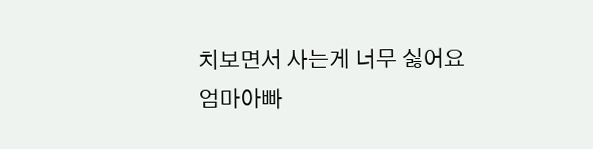치보면서 사는게 너무 싫어요
엄마아빠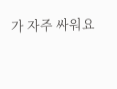가 자주 싸워요